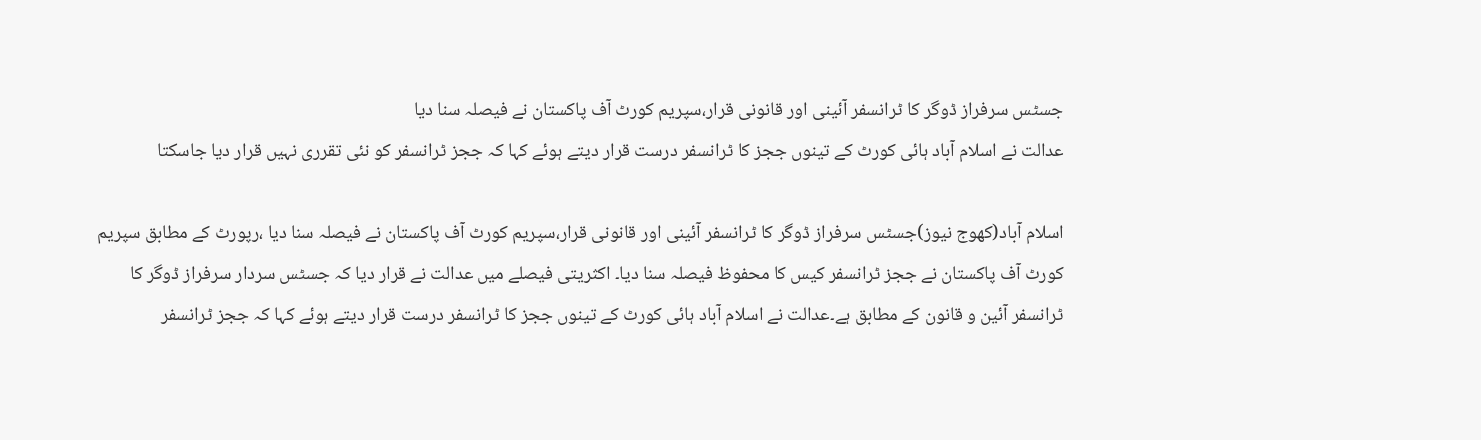جسٹس سرفراز ڈوگر کا ٹرانسفر آئینی اور قانونی قرار،سپریم کورٹ آف پاکستان نے فیصلہ سنا دیا
عدالت نے اسلام آباد ہائی کورٹ کے تینوں ججز کا ٹرانسفر درست قرار دیتے ہوئے کہا کہ ججز ٹرانسفر کو نئی تقرری نہیں قرار دیا جاسکتا

اسلام آباد(کھوج نیوز)جسٹس سرفراز ڈوگر کا ٹرانسفر آئینی اور قانونی قرار،سپریم کورٹ آف پاکستان نے فیصلہ سنا دیا ،رپورٹ کے مطابق سپریم کورٹ آف پاکستان نے ججز ٹرانسفر کیس کا محفوظ فیصلہ سنا دیا۔ اکثریتی فیصلے میں عدالت نے قرار دیا کہ جسٹس سردار سرفراز ڈوگر کا ٹرانسفر آئین و قانون کے مطابق ہے۔عدالت نے اسلام آباد ہائی کورٹ کے تینوں ججز کا ٹرانسفر درست قرار دیتے ہوئے کہا کہ ججز ٹرانسفر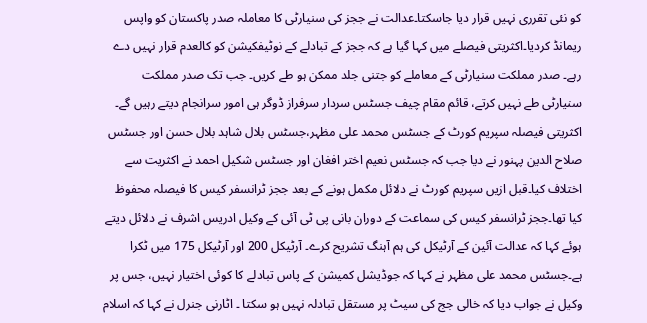کو نئی تقرری نہیں قرار دیا جاسکتا۔عدالت نے ججز کی سنیارٹی کا معاملہ صدر پاکستان کو واپس ریمانڈ کردیا۔اکثریتی فیصلے میں کہا گیا ہے کہ ججز کے تبادلے کے نوٹیفکیشن کو کالعدم قرار نہیں دے رہے۔ صدر مملکت سنیارٹی کے معاملے کو جتنی جلد ممکن ہو طے کریں۔ جب تک صدر مملکت سنیارٹی طے نہیں کرتے، قائم مقام چیف جسٹس سردار سرفراز ڈوگر ہی امور سرانجام دیتے رہیں گے۔
اکثریتی فیصلہ سپریم کورٹ کے جسٹس محمد علی مظہر،جسٹس بلال شاہد بلال حسن اور جسٹس صلاح الدین پہنور نے دیا جب کہ جسٹس نعیم اختر افغان اور جسٹس شکیل احمد نے اکثریت سے اختلاف کیا۔قبل ازیں سپریم کورٹ نے دلائل مکمل ہونے کے بعد ججز ٹرانسفر کیس کا فیصلہ محفوظ کیا تھا۔ججز ٹرانسفر کیس کی سماعت کے دوران بانی پی ٹی آئی کے وکیل ادریس اشرف نے دلائل دیتے ہوئے کہا کہ عدالت آئین کے آرٹیکل کی ہم آہنگ تشریح کرے۔ آرٹیکل 200 اور آرٹیکل 175 میں ٹکرا ہے۔جسٹس محمد علی مظہر نے کہا کہ جوڈیشل کمیشن کے پاس تبادلے کا کوئی اختیار نہیں، جس پر وکیل نے جواب دیا کہ خالی جج کی سیٹ پر مستقل تبادلہ نہیں ہو سکتا ۔ اٹارنی جنرل نے کہا کہ اسلام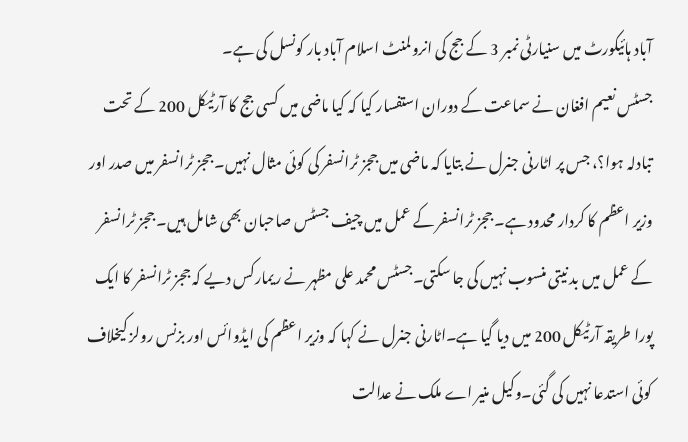آباد ہائیکورٹ میں سنیارٹی نمبر 3 کے جج کی انرولمنٹ اسلام آباد بار کونسل کی ہے۔
جسٹس نعیم افغان نے سماعت کے دوران استفسار کیا کہ کیا ماضی میں کسی جج کا آرٹیکل 200 کے تحت تبادلہ ہوا؟، جس پر اٹارنی جنرل نے بتایا کہ ماضی میں ججز ٹرانسفر کی کوئی مثال نہیں۔ ججز ٹرانسفر میں صدر اور وزیر اعظم کا کردار محدود ہے۔ ججز ٹرانسفر کے عمل میں چیف جسٹس صاحبان بھی شامل ہیں۔ ججز ٹرانسفر کے عمل میں بد نیتی منسوب نہیں کی جا سکتی۔جسٹس محمد علی مظہر نے ریمارکس دیے کہ ججز ٹرانسفر کا ایک پورا طریقہ آرٹیکل 200 میں دیا گیا ہے۔اٹارنی جنرل نے کہا کہ وزیر اعظم کی ایڈوائس اور بزنس رولز کیخلاف کوئی استدعا نہیں کی گئی۔وکیل منیر اے ملک نے عدالت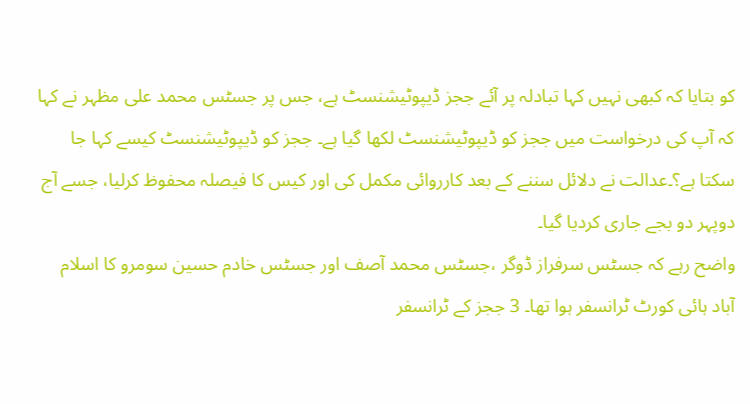کو بتایا کہ کبھی نہیں کہا تبادلہ پر آئے ججز ڈیپوٹیشنسٹ ہے، جس پر جسٹس محمد علی مظہر نے کہا کہ آپ کی درخواست میں ججز کو ڈیپوٹیشنسٹ لکھا گیا ہے۔ ججز کو ڈیپوٹیشنسٹ کیسے کہا جا سکتا ہے؟۔عدالت نے دلائل سننے کے بعد کارروائی مکمل کی اور کیس کا فیصلہ محفوظ کرلیا، جسے آج دوپہر دو بجے جاری کردیا گیا۔
واضح رہے کہ جسٹس سرفراز ڈوگر ،جسٹس محمد آصف اور جسٹس خادم حسین سومرو کا اسلام آباد ہائی کورٹ ٹرانسفر ہوا تھا۔ 3 ججز کے ٹرانسفر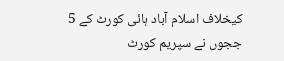کیخلاف اسلام آباد ہائی کورٹ کے 5 ججوں نے سپریم کورٹ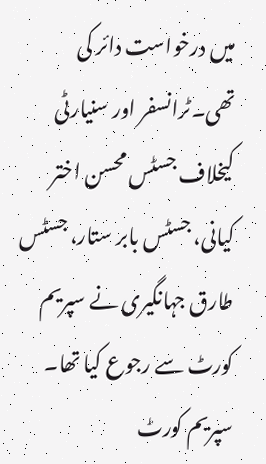میں درخواست دائر کی تھی۔ٹرانسفر اور سنیارٹی کیخلاف جسٹس محسن اختر کیانی، جسٹس بابر ستار، جسٹس طارق جہانگیری نے سپریم کورٹ سے رجوع کیا تھا۔ سپریم کورٹ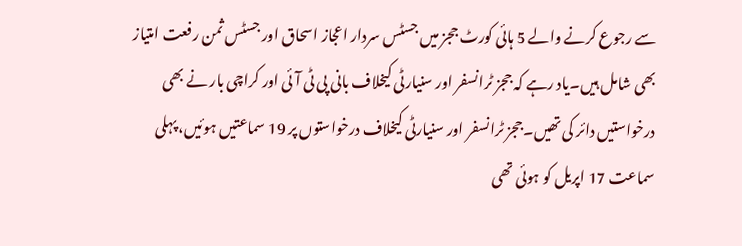سے رجوع کرنے والے 5 ہائی کورٹ ججز میں جسٹس سردار اعجاز اسحاق اور جسٹس ثمن رفعت امتیاز بھی شامل ہیں۔یاد رہے کہ ججز ٹرانسفر اور سنیارٹی کیخلاف بانی پی ٹی آئی اور کراچی بار نے بھی درخواستیں دائر کی تھیں۔ججز ٹرانسفر اور سنیارٹی کیخلاف درخواستوں پر 19 سماعتیں ہوئیں، پہلی سماعت 17 اپریل کو ہوئی تھی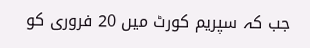جب کہ سپریم کورٹ میں 20 فروری کو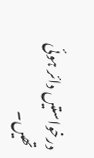درخواستیں دائر ہوئی تھیں۔